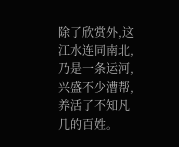除了欣赏外,这江水连同南北,乃是一条运河,兴盛不少漕帮,养活了不知凡几的百姓。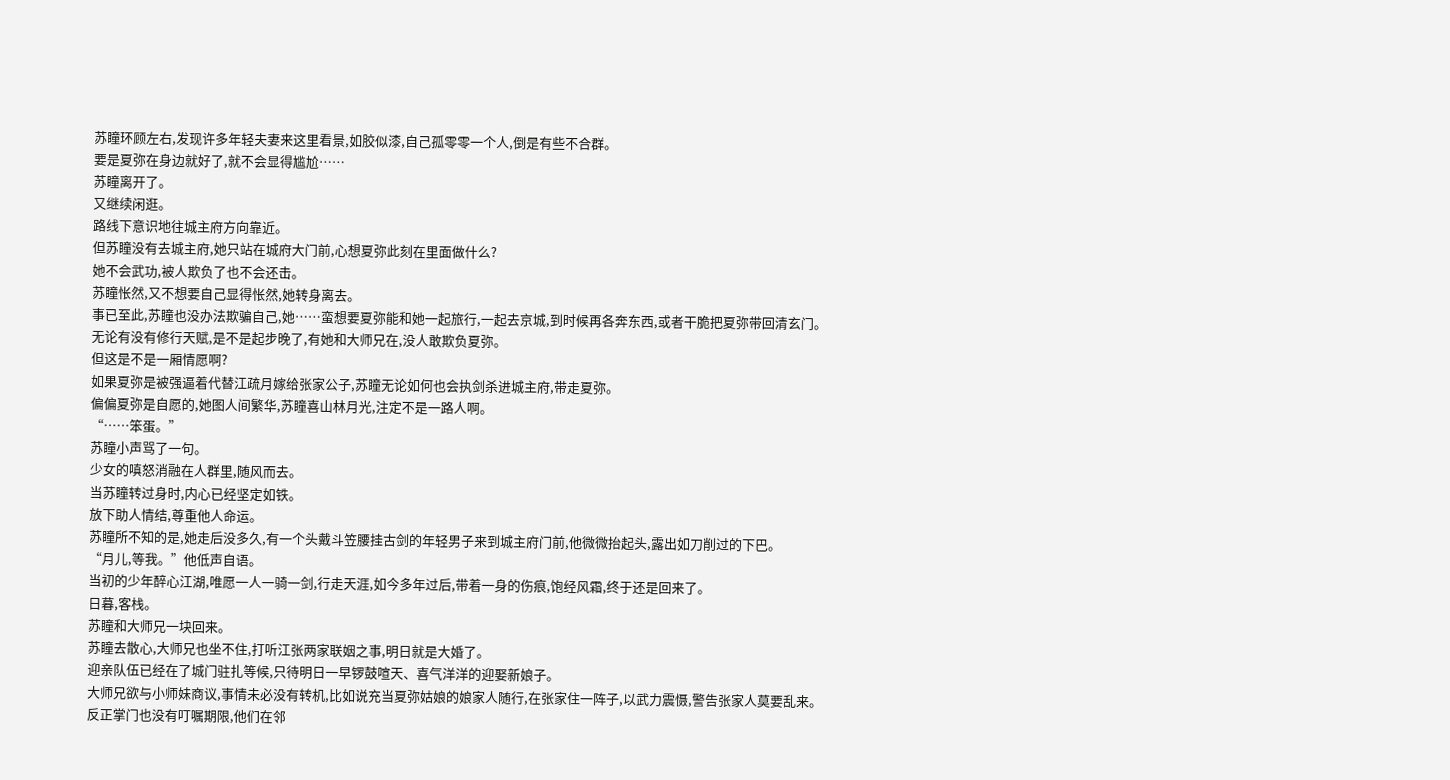苏瞳环顾左右,发现许多年轻夫妻来这里看景,如胶似漆,自己孤零零一个人,倒是有些不合群。
要是夏弥在身边就好了,就不会显得尴尬……
苏瞳离开了。
又继续闲逛。
路线下意识地往城主府方向靠近。
但苏瞳没有去城主府,她只站在城府大门前,心想夏弥此刻在里面做什么?
她不会武功,被人欺负了也不会还击。
苏瞳怅然,又不想要自己显得怅然,她转身离去。
事已至此,苏瞳也没办法欺骗自己,她……蛮想要夏弥能和她一起旅行,一起去京城,到时候再各奔东西,或者干脆把夏弥带回清玄门。
无论有没有修行天赋,是不是起步晚了,有她和大师兄在,没人敢欺负夏弥。
但这是不是一厢情愿啊?
如果夏弥是被强逼着代替江疏月嫁给张家公子,苏瞳无论如何也会执剑杀进城主府,带走夏弥。
偏偏夏弥是自愿的,她图人间繁华,苏瞳喜山林月光,注定不是一路人啊。
“……笨蛋。”
苏瞳小声骂了一句。
少女的嗔怒消融在人群里,随风而去。
当苏瞳转过身时,内心已经坚定如铁。
放下助人情结,尊重他人命运。
苏瞳所不知的是,她走后没多久,有一个头戴斗笠腰挂古剑的年轻男子来到城主府门前,他微微抬起头,露出如刀削过的下巴。
“月儿,等我。”他低声自语。
当初的少年醉心江湖,唯愿一人一骑一剑,行走天涯,如今多年过后,带着一身的伤痕,饱经风霜,终于还是回来了。
日暮,客栈。
苏瞳和大师兄一块回来。
苏瞳去散心,大师兄也坐不住,打听江张两家联姻之事,明日就是大婚了。
迎亲队伍已经在了城门驻扎等候,只待明日一早锣鼓喧天、喜气洋洋的迎娶新娘子。
大师兄欲与小师妹商议,事情未必没有转机,比如说充当夏弥姑娘的娘家人随行,在张家住一阵子,以武力震慑,警告张家人莫要乱来。
反正掌门也没有叮嘱期限,他们在邻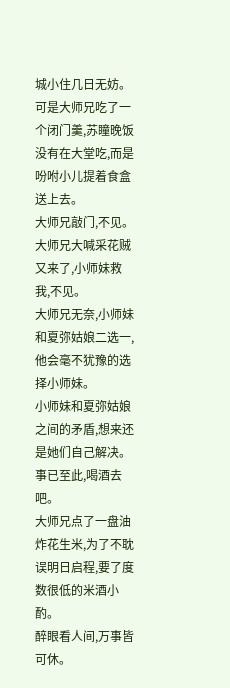城小住几日无妨。
可是大师兄吃了一个闭门羹,苏瞳晚饭没有在大堂吃,而是吩咐小儿提着食盒送上去。
大师兄敲门,不见。
大师兄大喊采花贼又来了,小师妹救我,不见。
大师兄无奈,小师妹和夏弥姑娘二选一,他会毫不犹豫的选择小师妹。
小师妹和夏弥姑娘之间的矛盾,想来还是她们自己解决。
事已至此,喝酒去吧。
大师兄点了一盘油炸花生米,为了不耽误明日启程,要了度数很低的米酒小酌。
醉眼看人间,万事皆可休。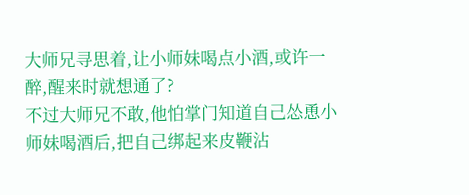大师兄寻思着,让小师妹喝点小酒,或许一醉,醒来时就想通了?
不过大师兄不敢,他怕掌门知道自己怂恿小师妹喝酒后,把自己绑起来皮鞭沾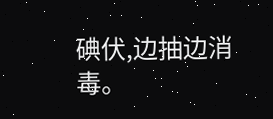碘伏,边抽边消毒。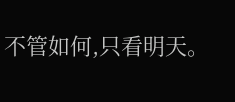不管如何,只看明天。